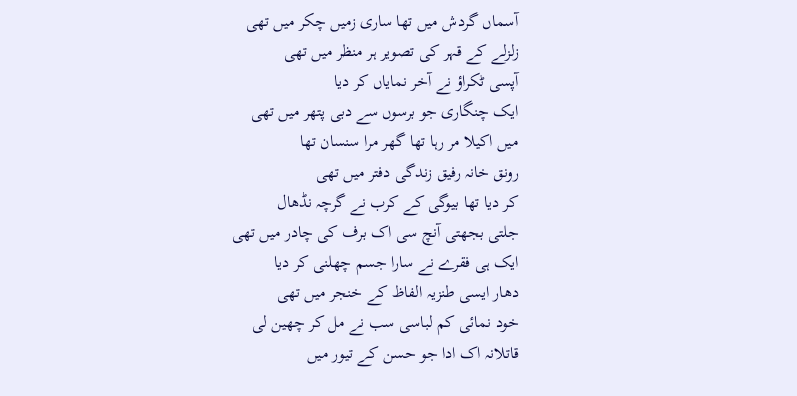آسماں گردش میں تھا ساری زمیں چکر میں تھی
زلزلے کے قہر کی تصویر ہر منظر میں تھی
آپسی ٹکراؤ نے آخر نمایاں کر دیا
ایک چنگاری جو برسوں سے دبی پتھر میں تھی
میں اکیلا مر رہا تھا گھر مرا سنسان تھا
رونق خانہ رفیق زندگی دفتر میں تھی
کر دیا تھا بیوگی کے کرب نے گرچہ نڈھال
جلتی بجھتی آنچ سی اک برف کی چادر میں تھی
ایک ہی فقرے نے سارا جسم چھلنی کر دیا
دھار ایسی طنزیہ الفاظ کے خنجر میں تھی
خود نمائی کم لباسی سب نے مل کر چھین لی
قاتلانہ اک ادا جو حسن کے تیور میں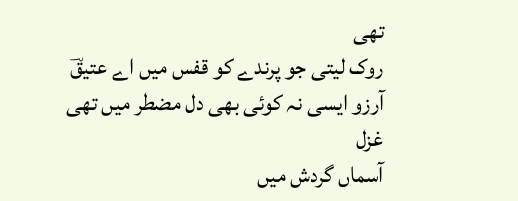تھی
روک لیتی جو پرندے کو قفس میں اے عتیقؔ
آرزو ایسی نہ کوئی بھی دل مضطر میں تھی
غزل
آسماں گردش میں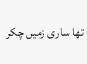تھا ساری زمیں چکر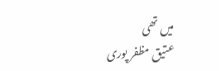میں تھی
عتیق مظفر پوری